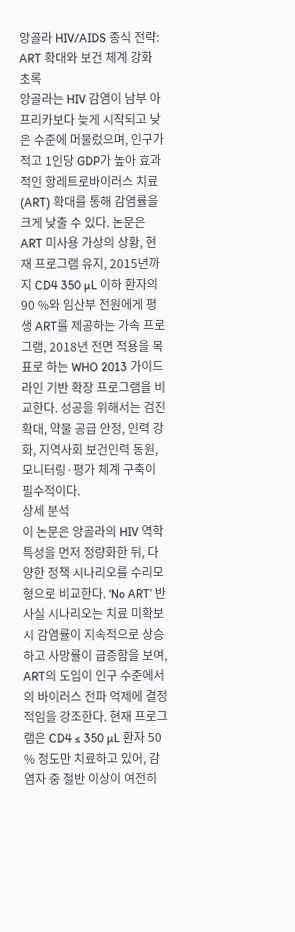앙골라 HIV/AIDS 종식 전략: ART 확대와 보건 체계 강화
초록
앙골라는 HIV 감염이 남부 아프리카보다 늦게 시작되고 낮은 수준에 머물렀으며, 인구가 적고 1인당 GDP가 높아 효과적인 항레트로바이러스 치료(ART) 확대를 통해 감염률을 크게 낮출 수 있다. 논문은 ART 미사용 가상의 상황, 현재 프로그램 유지, 2015년까지 CD4 350 µL 이하 환자의 90 %와 임산부 전원에게 평생 ART를 제공하는 가속 프로그램, 2018년 전면 적용을 목표로 하는 WHO 2013 가이드라인 기반 확장 프로그램을 비교한다. 성공을 위해서는 검진 확대, 약물 공급 안정, 인력 강화, 지역사회 보건인력 동원, 모니터링·평가 체계 구축이 필수적이다.
상세 분석
이 논문은 앙골라의 HIV 역학 특성을 먼저 정량화한 뒤, 다양한 정책 시나리오를 수리모형으로 비교한다. ‘No ART’ 반사실 시나리오는 치료 미확보 시 감염률이 지속적으로 상승하고 사망률이 급증함을 보여, ART의 도입이 인구 수준에서의 바이러스 전파 억제에 결정적임을 강조한다. 현재 프로그램은 CD4 ≤ 350 µL 환자 50 % 정도만 치료하고 있어, 감염자 중 절반 이상이 여전히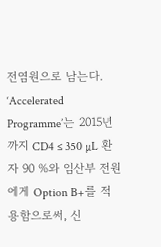전염원으로 남는다. ‘Accelerated Programme’는 2015년까지 CD4 ≤ 350 µL 환자 90 %와 임산부 전원에게 Option B+를 적용함으로써, 신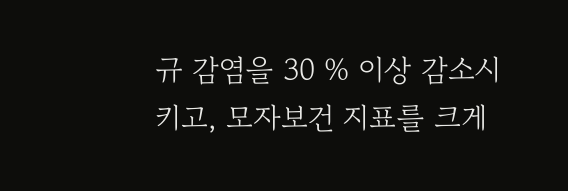규 감염을 30 % 이상 감소시키고, 모자보건 지표를 크게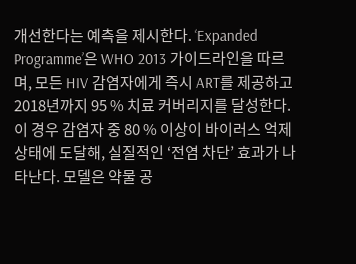개선한다는 예측을 제시한다. ‘Expanded Programme’은 WHO 2013 가이드라인을 따르며, 모든 HIV 감염자에게 즉시 ART를 제공하고 2018년까지 95 % 치료 커버리지를 달성한다. 이 경우 감염자 중 80 % 이상이 바이러스 억제 상태에 도달해, 실질적인 ‘전염 차단’ 효과가 나타난다. 모델은 약물 공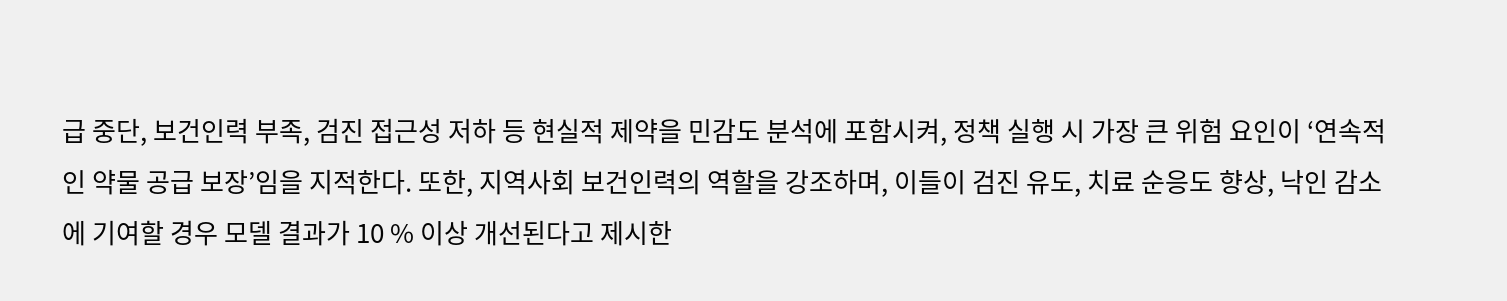급 중단, 보건인력 부족, 검진 접근성 저하 등 현실적 제약을 민감도 분석에 포함시켜, 정책 실행 시 가장 큰 위험 요인이 ‘연속적인 약물 공급 보장’임을 지적한다. 또한, 지역사회 보건인력의 역할을 강조하며, 이들이 검진 유도, 치료 순응도 향상, 낙인 감소에 기여할 경우 모델 결과가 10 % 이상 개선된다고 제시한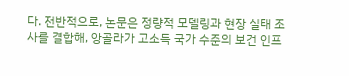다. 전반적으로, 논문은 정량적 모델링과 현장 실태 조사를 결합해, 앙골라가 고소득 국가 수준의 보건 인프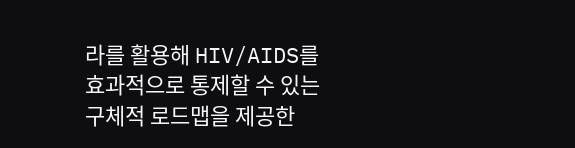라를 활용해 HIV/AIDS를 효과적으로 통제할 수 있는 구체적 로드맵을 제공한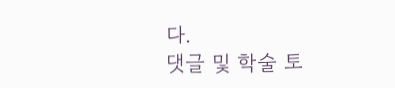다.
댓글 및 학술 토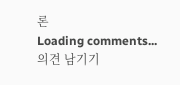론
Loading comments...
의견 남기기